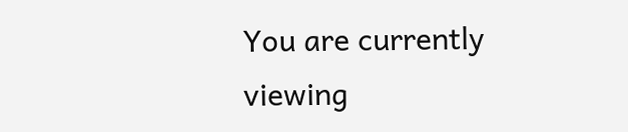You are currently viewing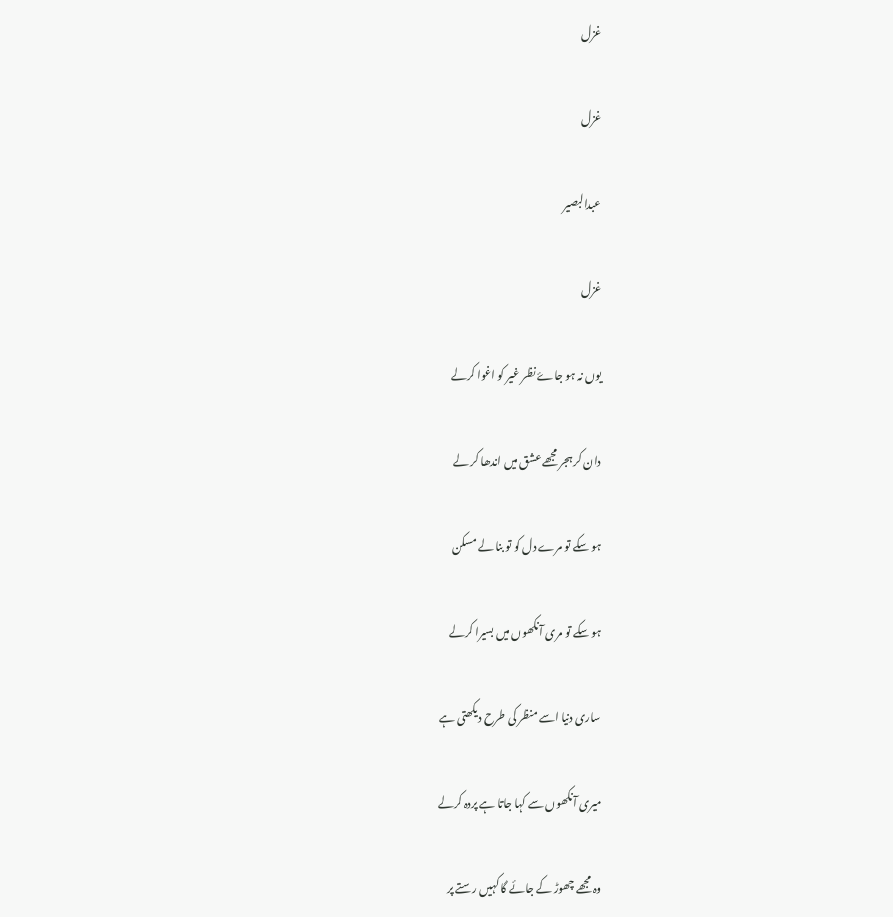غزل

غزل

عبدالبصیر

غزل

یوں نہ ہو جاۓ نظر غیر کو اغوا کرلے

دان کر ہجر مجھے عشق میں اندھا کر لے

ہو سکے تو مرے دل کو تو بنا لے مسکن

ہو سکے تو مری آنکھوں میں بسیرا کرلے

ساری دنیا اسے منظر کی طرح دیکھتی ہے

میری آنکھوں سے کہا جاتا ہے پردہ کرلے

وہ مجھے چھوڑ کے جائے گا کہیں رستے پر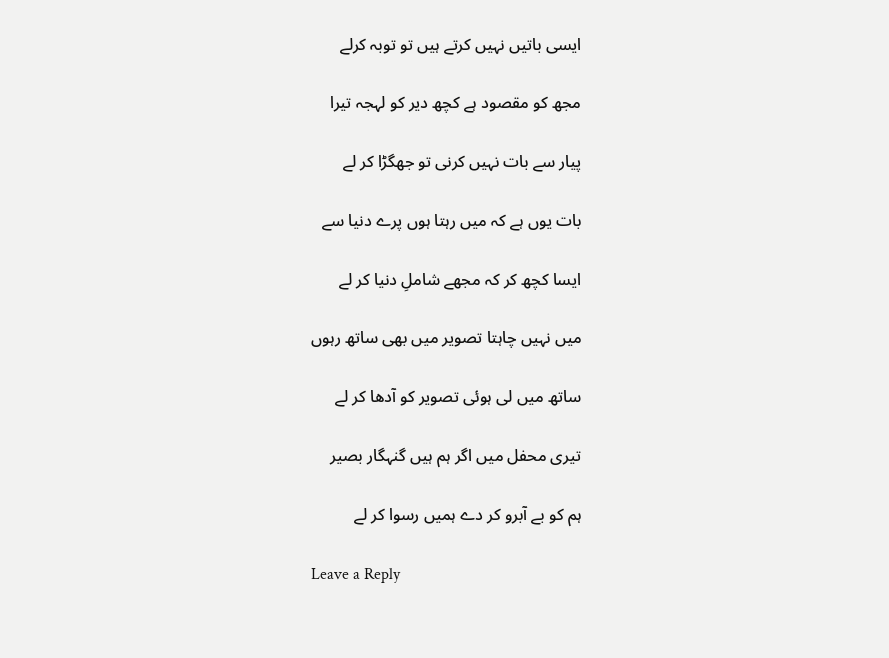ایسی باتیں نہیں کرتے ہیں تو توبہ کرلے

مجھ کو مقصود ہے کچھ دیر کو لہجہ تیرا

پیار سے بات نہیں کرنی تو جھگڑا کر لے

بات یوں ہے کہ میں رہتا ہوں پرے دنیا سے

ایسا کچھ کر کہ مجھے شاملِ دنیا کر لے

میں نہیں چاہتا تصویر میں بھی ساتھ رہوں

ساتھ میں لی ہوئی تصویر کو آدھا کر لے

تیری محفل میں اگر ہم‌ ہیں گنہگار بصیر

ہم کو بے آبرو کر دے ہمیں رسوا کر لے

Leave a Reply